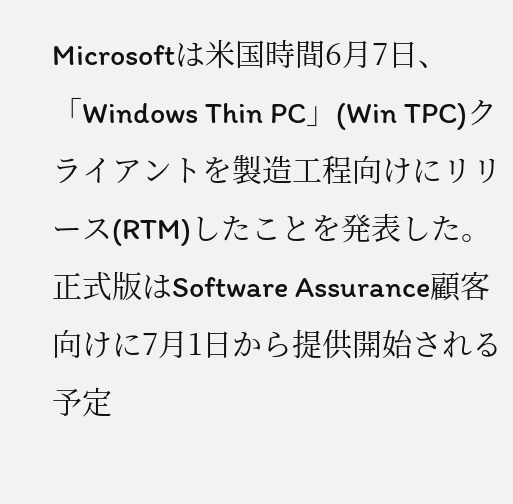Microsoftは米国時間6月7日、「Windows Thin PC」(Win TPC)クライアントを製造工程向けにリリース(RTM)したことを発表した。正式版はSoftware Assurance顧客向けに7月1日から提供開始される予定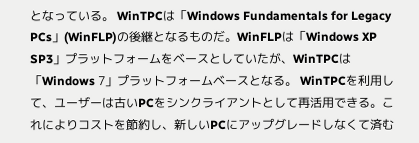となっている。 WinTPCは「Windows Fundamentals for Legacy PCs」(WinFLP)の後継となるものだ。WinFLPは「Windows XP SP3」プラットフォームをベースとしていたが、WinTPCは「Windows 7」プラットフォームベースとなる。 WinTPCを利用して、ユーザーは古いPCをシンクライアントとして再活用できる。これによりコストを節約し、新しいPCにアップグレードしなくて済む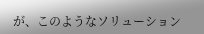が、このようなソリューション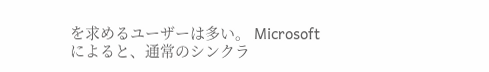を求めるユーザーは多い。 Microsoftによると、通常のシンクラ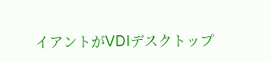イアントがVDIデスクトップ